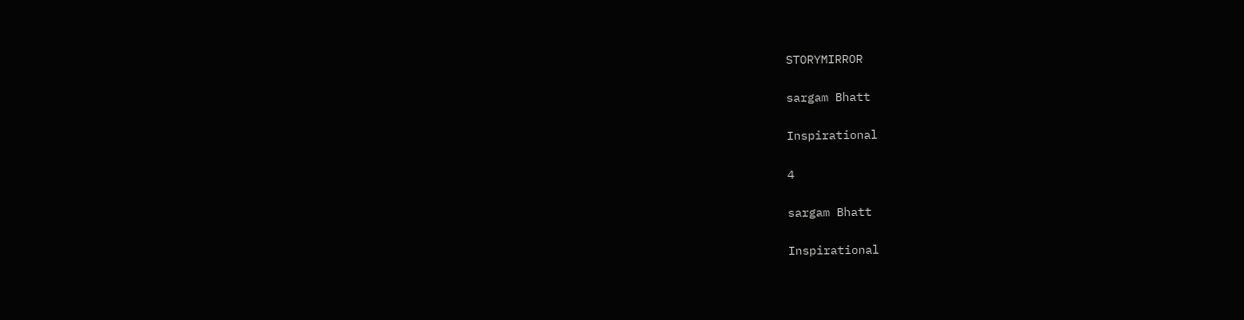STORYMIRROR

sargam Bhatt

Inspirational

4

sargam Bhatt

Inspirational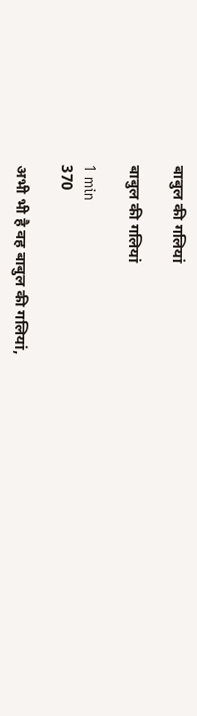बाबुल की गलियां

बाबुल की गलियां

1 min
370

अभी भी है वह बाबुल की गलियां,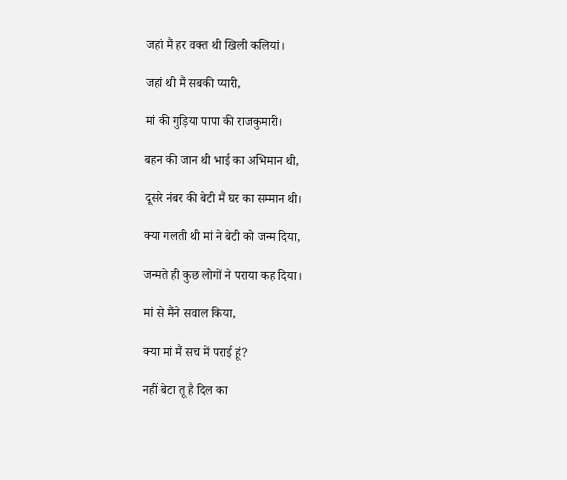जहां मैं हर वक्त थी खिली कलियां।

जहां थी मैं सबकी प्यारी,

मां की गुड़िया पापा की राजकुमारी।

बहन की जान थी भाई का अभिमान थी,

दूसरे नंबर की बेटी मैं घर का सम्मान थी।

क्या गलती थी मां ने बेटी को जन्म दिया,

जन्मते ही कुछ लोगों ने पराया कह दिया।

मां से मैंने सवाल किया,

क्या मां मैं सच में पराई हूं?

नहीं बेटा तू है दिल का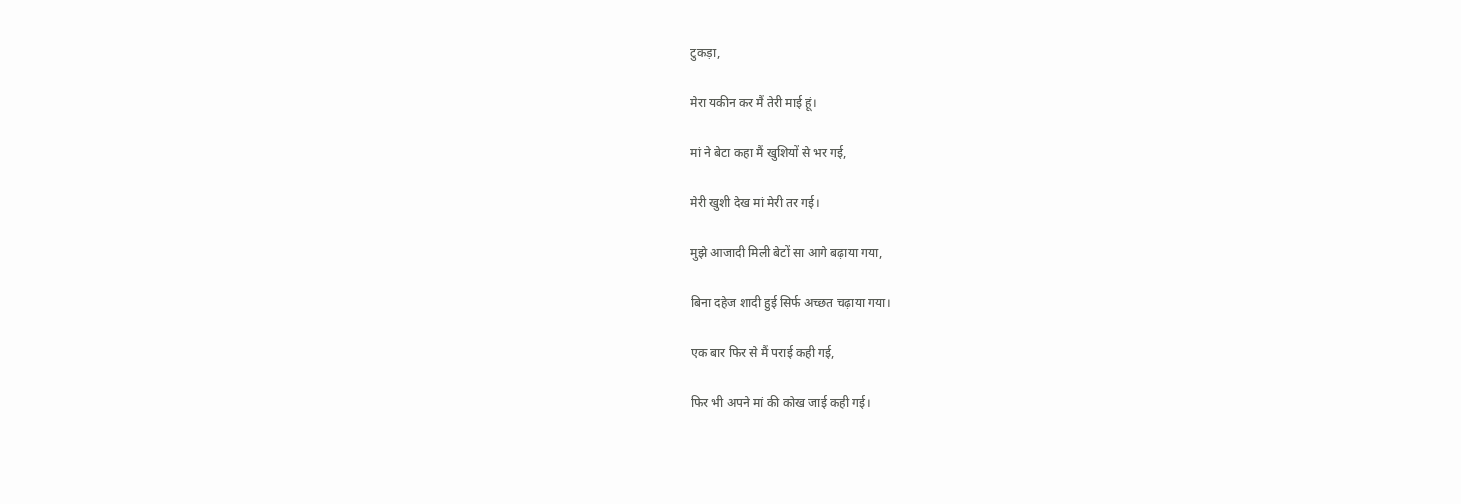टुकड़ा,

मेरा यकीन कर मैं तेरी माई हूं।

मां ने बेटा कहा मैं खुशियों से भर गई,

मेरी खुशी देख मां मेरी तर गई।

मुझे आजादी मिली बेटों सा आगे बढ़ाया गया,

बिना दहेज शादी हुई सिर्फ अच्छत चढ़ाया गया।

एक बार फिर से मैं पराई कही गई,

फिर भी अपने मां की कोख जाई कही गई।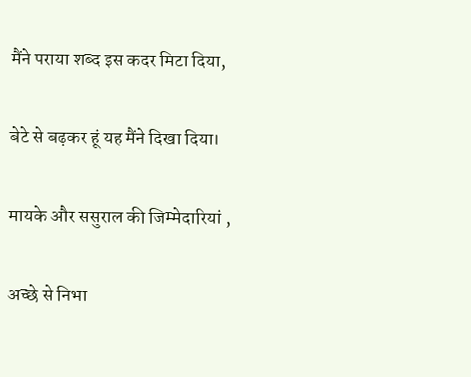मैंने पराया शब्द इस कदर मिटा दिया,

बेटे से बढ़कर हूं यह मैंने दिखा दिया।

मायके और ससुराल की जिम्मेदारियां ,

अच्छे से निभा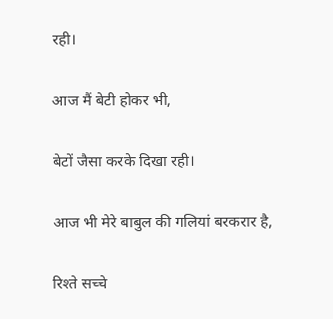रही।

आज मैं बेटी होकर भी,

बेटों जैसा करके दिखा रही।

आज भी मेरे बाबुल की गलियां बरकरार है,

रिश्ते सच्चे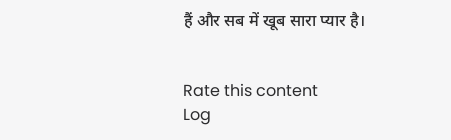हैं और सब में खूब सारा प्यार है।


Rate this content
Log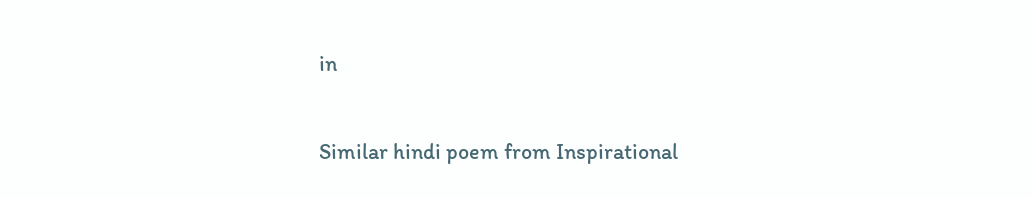in

Similar hindi poem from Inspirational